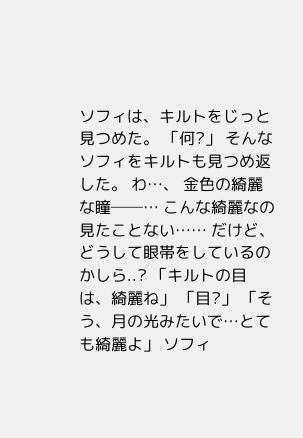ソフィは、キルトをじっと見つめた。 「何?」 そんなソフィをキルトも見つめ返した。 わ…、 金色の綺麗な瞳──… こんな綺麗なの見たことない…… だけど、 どうして眼帯をしているのかしら..? 「キルトの目は、綺麗ね」 「目?」 「そう、月の光みたいで…とても綺麗よ」 ソフィ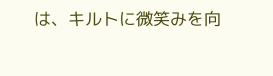は、キルトに微笑みを向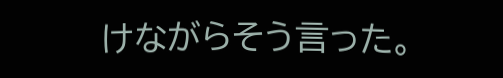けながらそう言った。